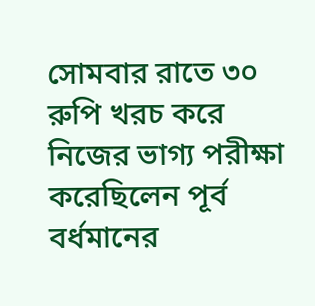সোমবার রাতে ৩০ রুপি খরচ করে নিজের ভাগ্য পরীক্ষা করেছিলেন পূর্ব বর্ধমানের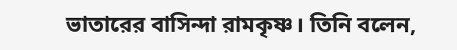ভাতারের বাসিন্দা রামকৃষ্ণ। তিনি বলেন,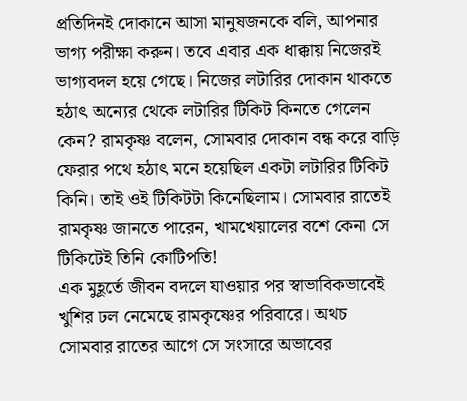প্রতিদিনই দোকানে আসা মানুষজনকে বলি, আপনার ভাগ্য পরীক্ষা করুন। তবে এবার এক ধাক্কায় নিজেরই ভাগ্যবদল হয়ে গেছে। নিজের লটারির দোকান থাকতে হঠাৎ অন্যের থেকে লটারির টিকিট কিনতে গেলেন কেন? রামকৃষ্ণ বলেন, সোমবার দোকান বন্ধ করে বাড়ি ফেরার পথে হঠাৎ মনে হয়েছিল একটা লটারির টিকিট কিনি। তাই ওই টিকিটটা কিনেছিলাম। সোমবার রাতেই রামকৃষ্ণ জানতে পারেন, খামখেয়ালের বশে কেনা সে টিকিটেই তিনি কোটিপতি!
এক মুহূর্তে জীবন বদলে যাওয়ার পর স্বাভাবিকভাবেই খুশির ঢল নেমেছে রামকৃষ্ণের পরিবারে। অথচ সোমবার রাতের আগে সে সংসারে অভাবের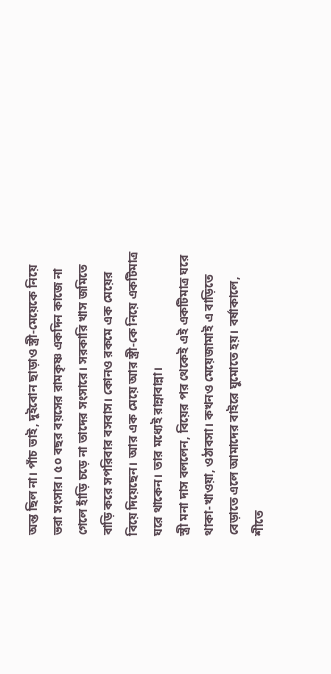অন্ত ছিল না। পাঁচ ভাই, দুইবোন ছাড়াও স্ত্রী-মেয়েকে নিয়ে ভরা সংসার। ৫০ বছর বয়সের রামকৃষ্ণ একদিন কাজে না গেলে হাঁড়ি চড়ে না তাদের সংসারে। সরকারি খাস জমিতে বাড়ি করে সপরিবার বসবাস। কোনও রকমে এক মেয়ের বিয়ে দিয়েছেন। আর এক মেয়ে আর স্ত্রী-কে নিয়ে একটিমাত্র ঘরে থাকেন। তার মধ্যেই রান্নাবান্না।
স্ত্রী মনা দাস বললেন, বিয়ের পর থেকেই এই একটিমাত্র ঘরে থাকা-খাওয়া, ওঠাবসা। কখনও মেয়েজামাই এ বাড়িতে বেড়াতে এলে আমাদের বাইরে ঘুমোতে হয়। বর্ষাকালে, শীতে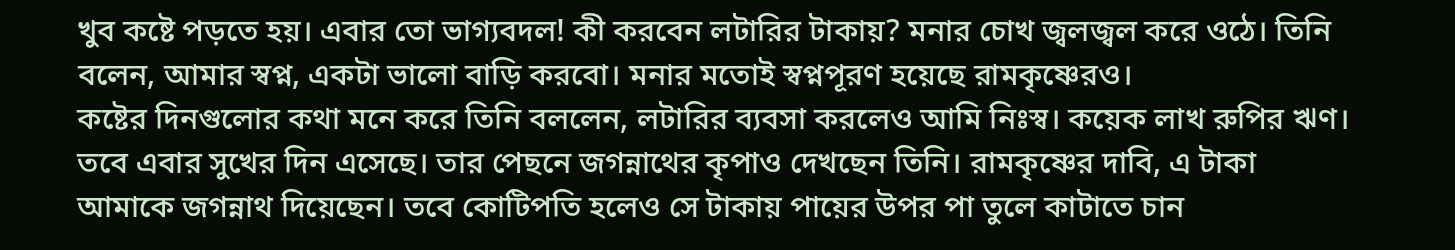খুব কষ্টে পড়তে হয়। এবার তো ভাগ্যবদল! কী করবেন লটারির টাকায়? মনার চোখ জ্বলজ্বল করে ওঠে। তিনি বলেন, আমার স্বপ্ন, একটা ভালো বাড়ি করবো। মনার মতোই স্বপ্নপূরণ হয়েছে রামকৃষ্ণেরও।
কষ্টের দিনগুলোর কথা মনে করে তিনি বললেন, লটারির ব্যবসা করলেও আমি নিঃস্ব। কয়েক লাখ রুপির ঋণ। তবে এবার সুখের দিন এসেছে। তার পেছনে জগন্নাথের কৃপাও দেখছেন তিনি। রামকৃষ্ণের দাবি, এ টাকা আমাকে জগন্নাথ দিয়েছেন। তবে কোটিপতি হলেও সে টাকায় পায়ের উপর পা তুলে কাটাতে চান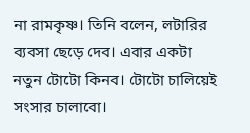না রামকৃষ্ণ। তিনি বলেন, লটারির ব্যবসা ছেড়ে দেব। এবার একটা নতুন টোটো কিনব। টোটো চালিয়েই সংসার চালাবো।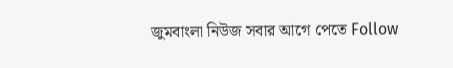জুমবাংলা নিউজ সবার আগে পেতে Follow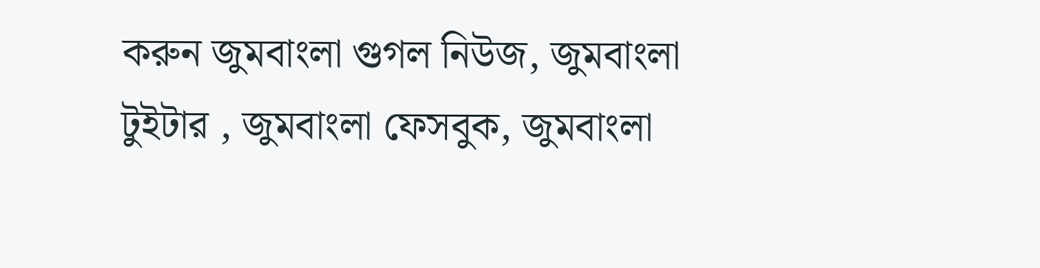করুন জুমবাংলা গুগল নিউজ, জুমবাংলা টুইটার , জুমবাংলা ফেসবুক, জুমবাংলা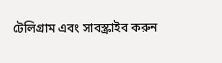টেলিগ্রাম এবং সাবস্ক্রাইব করুন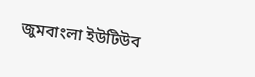জুমবাংলা ইউটিউব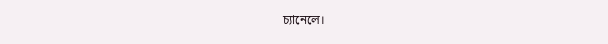চ্যানেলে।